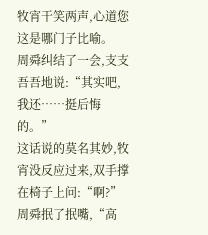牧宵干笑两声,心道您这是哪门子比喻。
周舜纠结了一会,支支吾吾地说:“其实吧,我还……挺后悔的。”
这话说的莫名其妙,牧宵没反应过来,双手撑在椅子上问:“啊?”
周舜抿了抿嘴,“高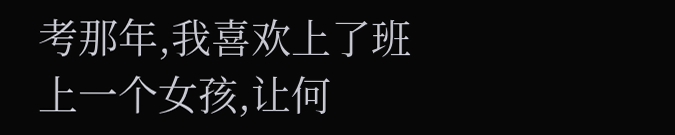考那年,我喜欢上了班上一个女孩,让何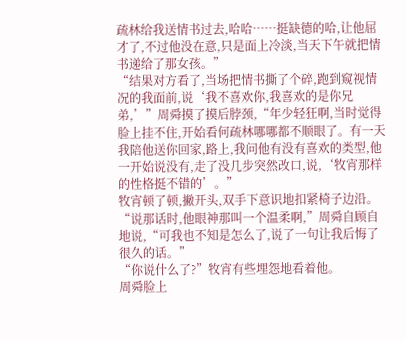疏林给我送情书过去,哈哈……挺缺德的哈,让他屈才了,不过他没在意,只是面上冷淡,当天下午就把情书递给了那女孩。”
“结果对方看了,当场把情书撕了个碎,跑到窥视情况的我面前,说‘我不喜欢你,我喜欢的是你兄弟,’”周舜摸了摸后脖颈,“年少轻狂啊,当时觉得脸上挂不住,开始看何疏林哪哪都不顺眼了。有一天我陪他送你回家,路上,我问他有没有喜欢的类型,他一开始说没有,走了没几步突然改口,说,‘牧宵那样的性格挺不错的’。”
牧宵顿了顿,撇开头,双手下意识地扣紧椅子边沿。
“说那话时,他眼神那叫一个温柔啊,”周舜自顾自地说,“可我也不知是怎么了,说了一句让我后悔了很久的话。”
“你说什么了?”牧宵有些埋怨地看着他。
周舜脸上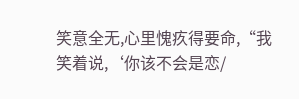笑意全无,心里愧疚得要命,“我笑着说,‘你该不会是恋/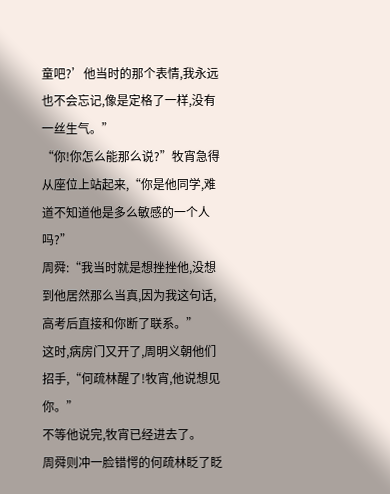童吧?’他当时的那个表情,我永远也不会忘记,像是定格了一样,没有一丝生气。”
“你!你怎么能那么说?”牧宵急得从座位上站起来,“你是他同学,难道不知道他是多么敏感的一个人吗?”
周舜:“我当时就是想挫挫他,没想到他居然那么当真,因为我这句话,高考后直接和你断了联系。”
这时,病房门又开了,周明义朝他们招手,“何疏林醒了!牧宵,他说想见你。”
不等他说完,牧宵已经进去了。
周舜则冲一脸错愕的何疏林眨了眨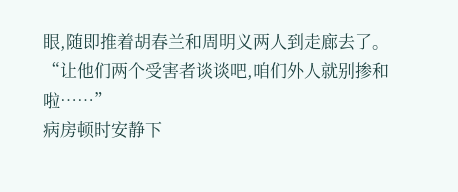眼,随即推着胡春兰和周明义两人到走廊去了。
“让他们两个受害者谈谈吧,咱们外人就别掺和啦……”
病房顿时安静下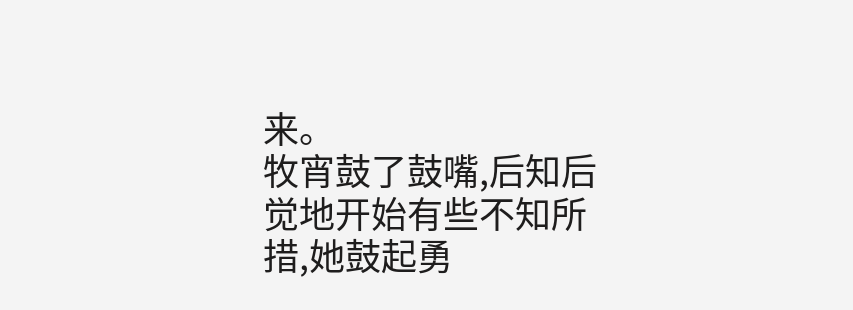来。
牧宵鼓了鼓嘴,后知后觉地开始有些不知所措,她鼓起勇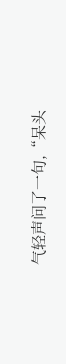气轻声问了一句,“呆头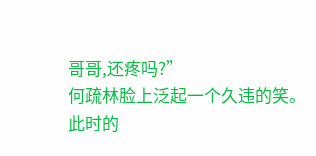哥哥,还疼吗?”
何疏林脸上泛起一个久违的笑。
此时的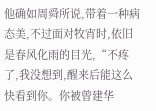他确如周舜所说,带着一种病态美,不过面对牧宵时,依旧是春风化雨的目光,“不疼了,我没想到,醒来后能这么快看到你。你被曾建华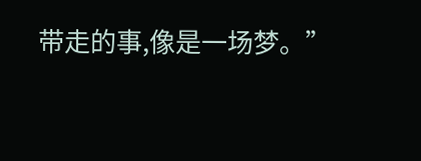带走的事,像是一场梦。”